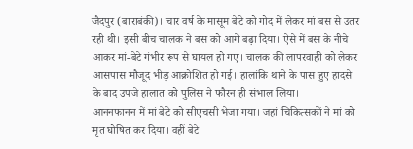जैदपुर (बाराबंकी)। चार वर्ष के मासूम बेटे को गोद में लेकर मां बस से उतर रही थी। इसी बीच चालक ने बस को आगे बढ़ा दिया। ऐसे में बस के नीचे आकर मां-बेटे गंभीर रूप से घायल हो गए। चालक की लापरवाही को लेकर आसपास मौजूद भीड़ आक्रोशित हो गई। हालांकि थाने के पास हुए हादसे के बाद उपजे हालात को पुलिस ने फौरन ही संभाल लिया।
आननफानन में मां बेटे को सीएचसी भेजा गया। जहां चिकित्सकों ने मां को मृत घोषित कर दिया। वहीं बेटे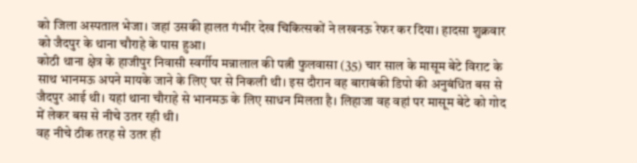को जिला अस्पताल भेजा। जहां उसकी हालत गंभीर देख चिकित्सकों ने लखनऊ रेफर कर दिया। हादसा शुक्रवार को जैदपुर के थाना चौराहे के पास हुआ।
कोठी थाना क्षेत्र के हाजीपुर निवासी स्वर्गीय मन्नालाल की पत्नी फुलवासा (35) चार साल के मासूम बेटे विराट के साथ भानमऊ अपने मायके जाने के लिए घर से निकली थी। इस दौरान वह बाराबंकी डिपो की अनुबंधित बस से जैदपुर आई थी। यहां थाना चौराहे से भानमऊ के लिए साधन मिलता है। लिहाजा वह वहां पर मासूम बेटे को गोद में लेकर बस से नीचे उतर रही थी।
वह नीचे ठीक तरह से उतर ही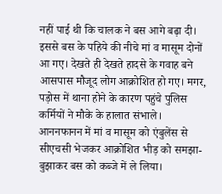नहीं पाई थी कि चालक ने बस आगे बढ़ा दी। इससे बस के पहिये की नीचे मां व मासूम दोनों आ गए। देखते ही देखते हादसे के गवाह बने आसपास मौजूद लोग आक्रोशित हो गए। मगर, पड़ोस में थाना होने के कारण पहुंचे पुलिस कर्मियों ने मौके के हालात संभाले। आननफानन में मां व मासूम को एंबुलेंस से सीएचसी भेजकर आक्रोशित भीड़ को समझा-बुझाकर बस को कब्जे में ले लिया।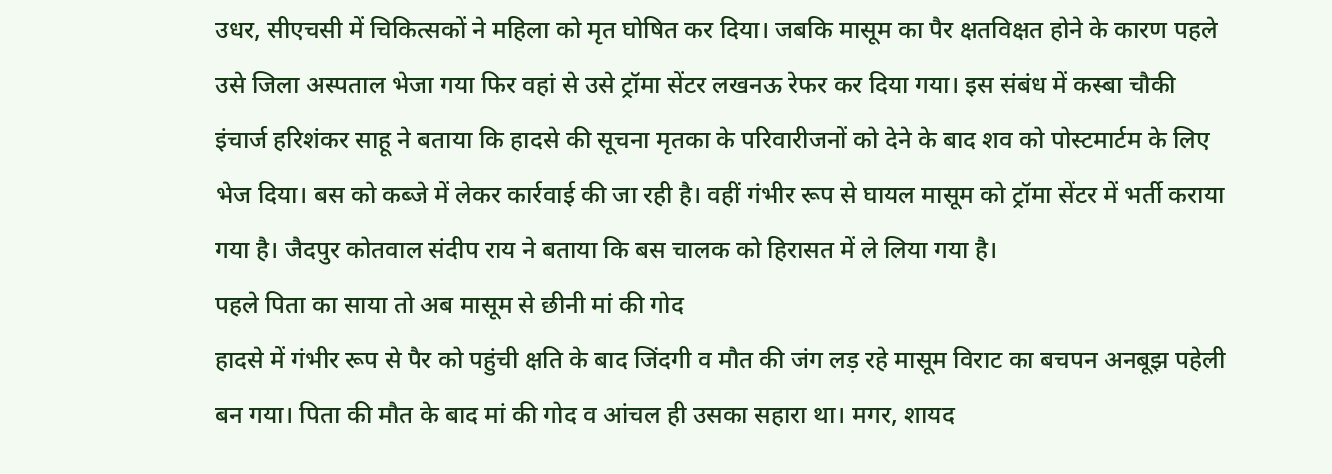उधर, सीएचसी में चिकित्सकों ने महिला को मृत घोषित कर दिया। जबकि मासूम का पैर क्षतविक्षत होने के कारण पहले उसे जिला अस्पताल भेजा गया फिर वहां से उसे ट्रॉमा सेंटर लखनऊ रेफर कर दिया गया। इस संबंध में कस्बा चौकी इंचार्ज हरिशंकर साहू ने बताया कि हादसे की सूचना मृतका के परिवारीजनों को देने के बाद शव को पोस्टमार्टम के लिए भेज दिया। बस को कब्जे में लेकर कार्रवाई की जा रही है। वहीं गंभीर रूप से घायल मासूम को ट्रॉमा सेंटर में भर्ती कराया गया है। जैदपुर कोतवाल संदीप राय ने बताया कि बस चालक को हिरासत में ले लिया गया है।
पहले पिता का साया तो अब मासूम से छीनी मां की गोद
हादसे में गंभीर रूप से पैर को पहुंची क्षति के बाद जिंदगी व मौत की जंग लड़ रहे मासूम विराट का बचपन अनबूझ पहेली बन गया। पिता की मौत के बाद मां की गोद व आंचल ही उसका सहारा था। मगर, शायद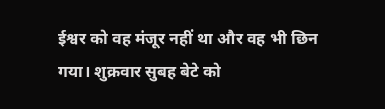ईश्वर को वह मंजूर नहीं था और वह भी छिन गया। शुक्रवार सुबह बेटे को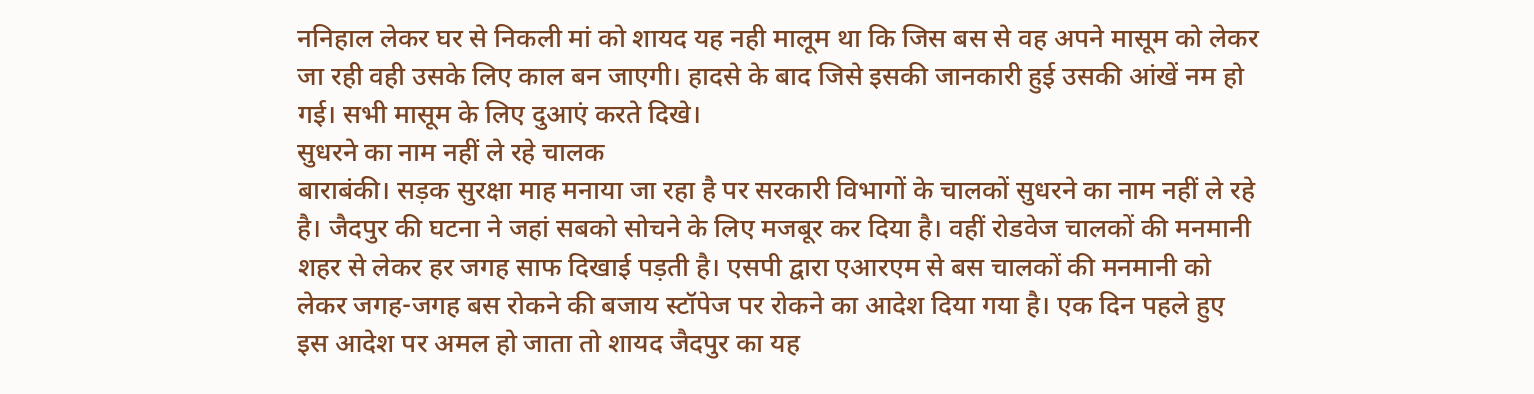ननिहाल लेकर घर से निकली मां को शायद यह नही मालूम था कि जिस बस से वह अपने मासूम को लेकर जा रही वही उसके लिए काल बन जाएगी। हादसे के बाद जिसे इसकी जानकारी हुई उसकी आंखें नम हो गई। सभी मासूम के लिए दुआएं करते दिखे।
सुधरने का नाम नहीं ले रहे चालक
बाराबंकी। सड़क सुरक्षा माह मनाया जा रहा है पर सरकारी विभागों के चालकों सुधरने का नाम नहीं ले रहे है। जैदपुर की घटना ने जहां सबको सोचने के लिए मजबूर कर दिया है। वहीं रोडवेज चालकों की मनमानी शहर से लेकर हर जगह साफ दिखाई पड़ती है। एसपी द्वारा एआरएम से बस चालकों की मनमानी को लेकर जगह-जगह बस रोकने की बजाय स्टॉपेज पर रोकने का आदेश दिया गया है। एक दिन पहले हुए इस आदेश पर अमल हो जाता तो शायद जैदपुर का यह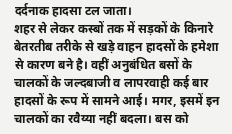दर्दनाक हादसा टल जाता।
शहर से लेकर कस्बों तक में सड़कों के किनारे बेतरतीब तरीके से खड़े वाहन हादसों के हमेशा से कारण बने है। वहीं अनुबंधित बसों के चालकों के जल्दबाजी व लापरवाही कई बार हादसों के रूप में सामने आई। मगर, इसमें इन चालकों का रवैय्या नहीं बदला। बस को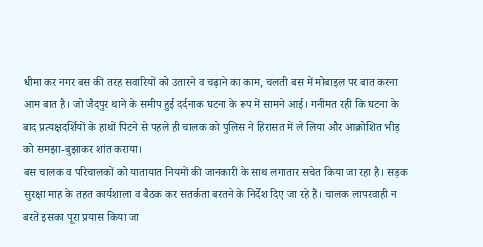धीमा कर नगर बस की तरह सवारियों को उतारने व चढ़ाने का काम, चलती बस में मोबाइल पर बात करना आम बात है। जो जैदपुर थाने के समीप हुई दर्दनाक घटना के रूप में सामने आई। गनीमत रही कि घटना के बाद प्रत्यक्षदर्शियों के हाथों पिटने से पहले ही चालक को पुलिस ने हिरासत में ले लिया और आक्रोशित भीड़ को समझा-बुझाकर शांत कराया।
बस चालक व परिचालकों को यातायात नियमों की जानकारी के साथ लगातार सचेत किया जा रहा है। सड़क सुरक्षा माह के तहत कार्यशाला व बैठक कर सतर्कता बरतने के निर्देश दिए जा रहे हैं। चालक लापरवाही न बरतें इसका पूरा प्रयास किया जा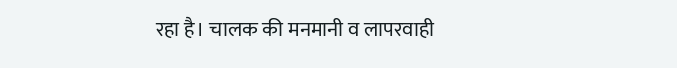रहा है। चालक की मनमानी व लापरवाही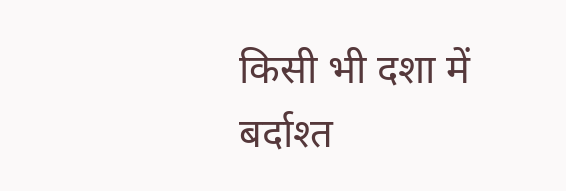किसी भी दशा में बर्दाश्त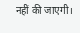नहीं की जाएगी।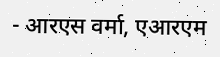- आरएस वर्मा, एआरएम